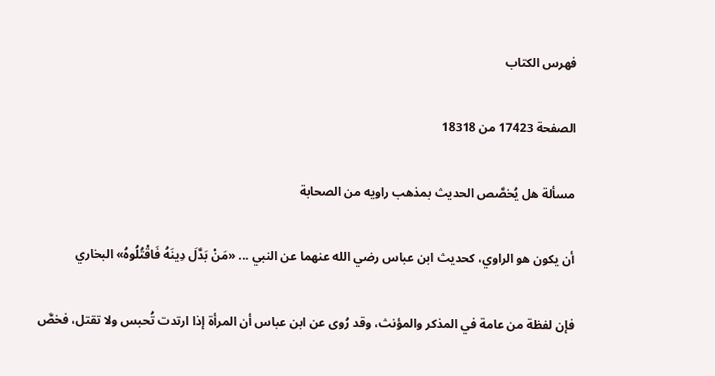فهرس الكتاب

الصفحة 17423 من 18318

مسألة هل يُخصَّص الحديث بمذهب راويه من الصحابة

أن يكون هو الراوي، كحديث ابن عباس رضي الله عنهما عن النبي ... «مَنْ بَدَّلَ دِينَهُ فَاقْتُلُوهُ» البخاري

فإن لفظة من عامة في المذكر والمؤنث، وقد رُوى عن ابن عباس أن المرأة إذا ارتدت تُحبس ولا تقتل، فخصَّ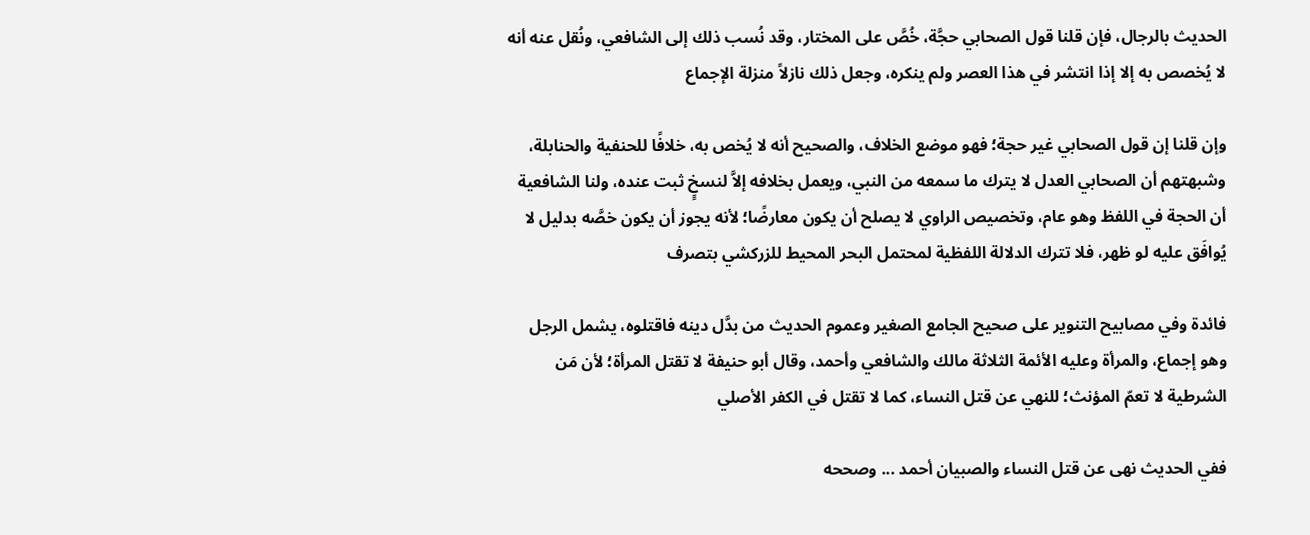الحديث بالرجال، فإن قلنا قول الصحابي حجَّة، خُصَّ على المختار، وقد نُسب ذلك إلى الشافعي، ونُقل عنه أنه لا يُخصص به إلا إذا انتشر في هذا العصر ولم ينكره، وجعل ذلك نازلاً منزلة الإجماع

وإن قلنا إن قول الصحابي غير حجة؛ فهو موضع الخلاف، والصحيح أنه لا يُخص به، خلافًا للحنفية والحنابلة، وشبهتهم أن الصحابي العدل لا يترك ما سمعه من النبي، ويعمل بخلافه إلاَّ لنسخٍِ ثبت عنده، ولنا الشافعية أن الحجة في اللفظ وهو عام، وتخصيص الراوي لا يصلح أن يكون معارضًا؛ لأنه يجوز أن يكون خصَّه بدليل لا يُوافَق عليه لو ظهر، فلا تترك الدلالة اللفظية لمحتمل البحر المحيط للزركشي بتصرف

فائدة وفي مصابيح التنوير على صحيح الجامع الصغير وعموم الحديث من بدَّل دينه فاقتلوه، يشمل الرجل وهو إجماع، والمرأة وعليه الأئمة الثلاثة مالك والشافعي وأحمد، وقال أبو حنيفة لا تقتل المرأة؛ لأن مَن الشرطية لا تعمّ المؤنث؛ للنهي عن قتل النساء، كما لا تقتل في الكفر الأصلي

ففي الحديث نهى عن قتل النساء والصبيان أحمد ... وصححه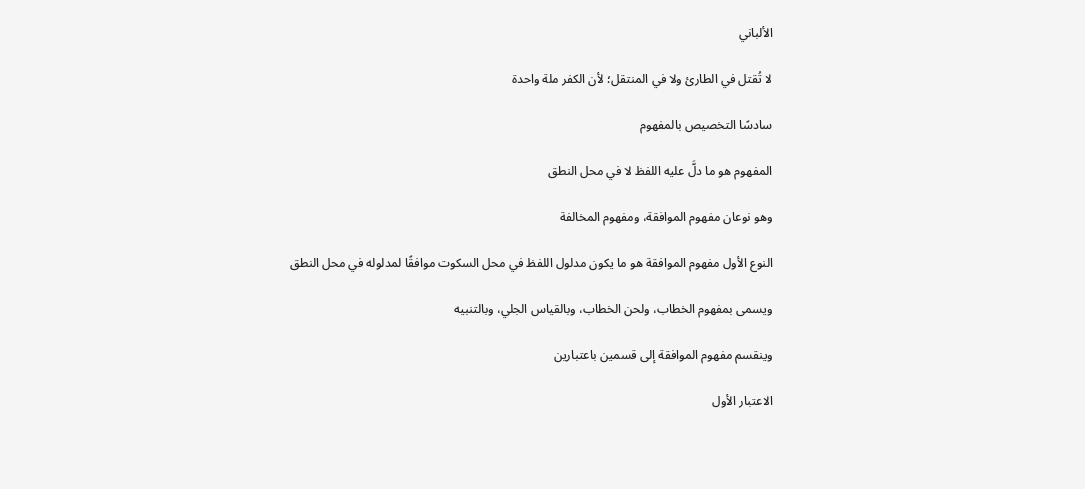الألباني

لا تُقتل في الطارئ ولا في المنتقل؛ لأن الكفر ملة واحدة

سادسًا التخصيص بالمفهوم

المفهوم هو ما دلَّ عليه اللفظ لا في محل النطق

وهو نوعان مفهوم الموافقة، ومفهوم المخالفة

النوع الأول مفهوم الموافقة هو ما يكون مدلول اللفظ في محل السكوت موافقًا لمدلوله في محل النطق

ويسمى بمفهوم الخطاب، ولحن الخطاب، وبالقياس الجلي، وبالتنبيه

وينقسم مفهوم الموافقة إلى قسمين باعتبارين

الاعتبار الأول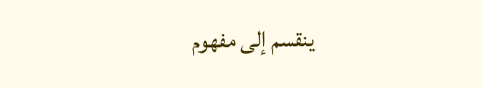ينقسم إلى مفهوم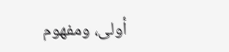أولى، ومفهوم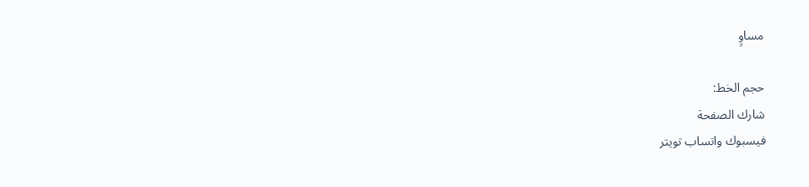مساوٍ

حجم الخط:
شارك الصفحة
فيسبوك واتساب تويتر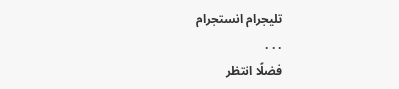تليجرام انستجرام
. . .
فضلًا انتظر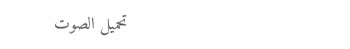تحميل الصوت